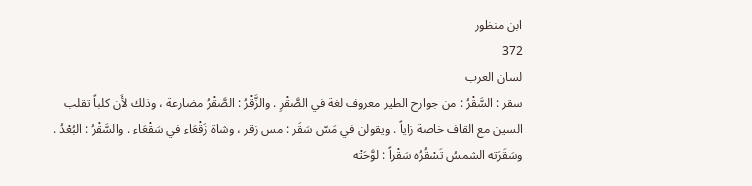ابن منظور
372
لسان العرب
سقر : السَّقْرُ : من جوارح الطير معروف لغة في الصَّقْرِ . والزَّقْرُ : الصَّقْرُ مضارعة ، وذلك لأَن كلباً تقلب السين مع القاف خاصة زاياً . ويقولن في مَسّ سَقَر : مس زقر ، وشاة زَقْعَاء في سَقْعَاء . والسَّقْرُ : البُعْدُ . وسَقَرَته الشمسُ تَسْقُرُه سَقْراً : لوَّحَتْه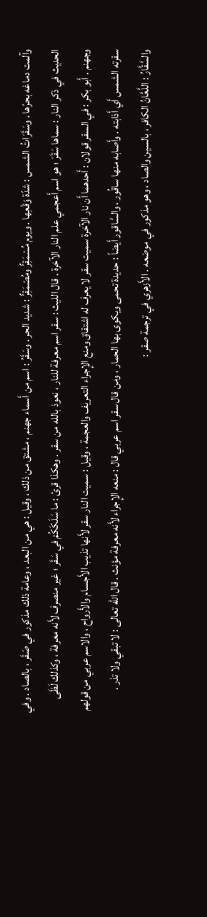وآلمت دماغه بحرّها . وسَقَرَاتُ الشمس : شدّة وَقْعِها . ويوم مُسْمَقِرٌّ ومُصْمَقِرٌّ : شديد الحر . وسَقَرُ : اسم من أَسماء جهنم ، مشتق من ذلك ، وقيل : هي من البعد ، وعامة ذلك مذكور في صَقَر ، بالصاد . وفي الحديث في ذكر النار : سماها سَقَرَ ؛ هو اسم أَعجمي علم النار الآخرة . قال الليث : سقر اسم معرفة للنار ، نعوذ بالله من سقر . وهكذا قرئ : ما سَلَكَكُمْ في سَقَر ؛ غير منصرف لأَنه معرفة ، وكذلك لَظَى وجهنم . أَبو بكر : في السقر قولان : أَحدهما أَن نار الآخرة سميت سقر لا يعرف له اشتقاق ومنع الإِجراء التعريف والعجمة ، وقيل : سميت النار سقر لأَنها تذيب الأَجسام والأَرواح ، والاسم عربي من قولهم سقرته الشمس أَي أَذابته . وأَصابه منها ساقُور ، والسَّاقور أَيضاً : حديدة تحمى ويكوى بها الحمار ، ومن قال سقر اسم عربي قال : منعه الإِجراء لأَنه معرفة مؤنث . قال الله تعالى : لا تبقي ولا تذر . والسَّقَّارُ : اللَّعَّانُ الكافر ، بالسين والصاد ، وهو مذكور في موضعه . الأَزهري في ترجمة صقر :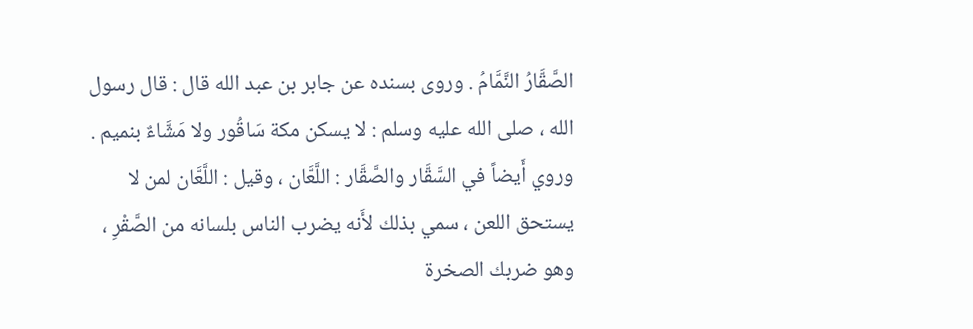الصَّقَّارُ النَّمَّامُ . وروى بسنده عن جابر بن عبد الله قال : قال رسول الله ، صلى الله عليه وسلم : لا يسكن مكة سَاقُور ولا مَشَّاءٌ بنميم . وروي أَيضاً في السَّقَّار والصَّقَّار : اللَّعَّان ، وقيل : اللَّعَّان لمن لا يستحق اللعن ، سمي بذلك لأَنه يضرب الناس بلسانه من الصَّقْرِ ، وهو ضربك الصخرة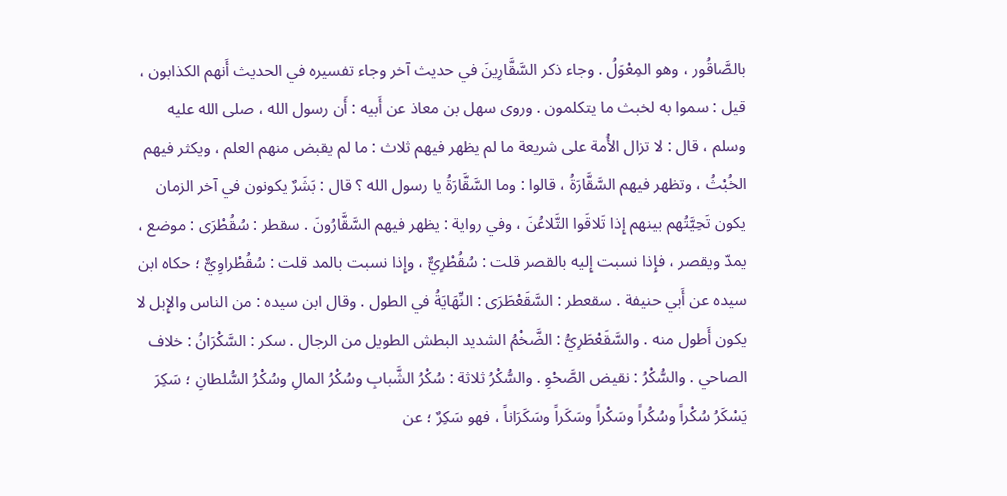بالصَّاقُور ، وهو المِعْوَلُ . وجاء ذكر السَّقَّارِينَ في حديث آخر وجاء تفسيره في الحديث أَنهم الكذابون ، قيل : سموا به لخبث ما يتكلمون . وروى سهل بن معاذ عن أَبيه : أَن رسول الله ، صلى الله عليه وسلم ، قال : لا تزال الأُمة على شريعة ما لم يظهر فيهم ثلاث : ما لم يقبض منهم العلم ، ويكثر فيهم الخُبْثُ ، وتظهر فيهم السَّقَّارَةُ ، قالوا : وما السَّقَّارَةُ يا رسول الله ؟ قال : بَشَرٌ يكونون في آخر الزمان يكون تَحِيَّتُهم بينهم إِذا تَلاقَوا التَّلاعُنَ ، وفي رواية : يظهر فيهم السَّقَّارُونَ . سقطر : سُقُطْرَى : موضع ، يمدّ ويقصر ، فإِذا نسبت إِليه بالقصر قلت : سُقُطْرِيٌّ ، وإِذا نسبت بالمد قلت : سُقُطْراوِيٌّ ؛ حكاه ابن سيده عن أَبي حنيفة . سقعطر : السَّقَعْطَرَى : النِّهَايَةُ في الطول . وقال ابن سيده : من الناس والإِبل لا يكون أَطول منه . والسَّقَعْطَرِيُّ : الضَّخْمُ الشديد البطش الطويل من الرجال . سكر : السَّكْرَانُ : خلاف الصاحي . والسُّكْرُ : نقيض الصَّحْوِ . والسُّكْرُ ثلاثة : سُكْرُ الشَّبابِ وسُكْرُ المالِ وسُكْرُ السُّلطانِ ؛ سَكِرَ يَسْكَرُ سُكْراً وسُكُراً وسَكْراً وسَكَراً وسَكَرَاناً ، فهو سَكِرٌ ؛ عن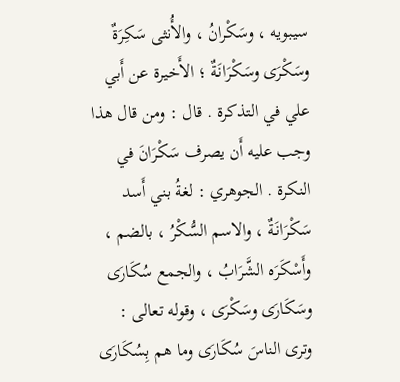سيبويه ، وسَكْرانُ ، والأُنثى سَكِرَةٌ وسَكْرَى وسَكْرَانَةٌ ؛ الأَخيرة عن أَبي علي في التذكرة . قال : ومن قال هذا وجب عليه أَن يصرف سَكْرَانَ في النكرة . الجوهري : لغةُ بني أَسد سَكْرَانَةٌ ، والاسم السُّكْرُ ، بالضم ، وأَسْكَرَه الشَّرَابُ ، والجمع سُكَارَى وسَكَارَى وسَكْرَى ، وقوله تعالى : وترى الناسَ سُكَارَى وما هم بِسُكَارَى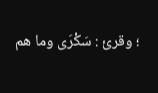؛ وقرئ : سَكْرَى وما هم